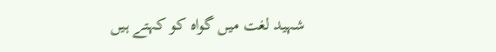شہید لغت میں گواہ کو کہتے ہیں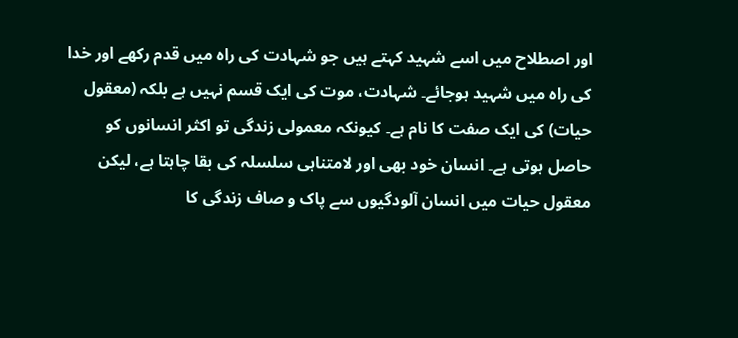اور اصطلاح میں اسے شہید کہتے ہیں جو شہادت کی راہ میں قدم رکھے اور خدا کی راہ میں شہید ہوجائے۔ شہادت، موت کی ایک قسم نہیں ہے بلکہ (معقول حیات) کی ایک صفت کا نام ہے۔ کیونکہ معمولی زندگی تو اکثر انسانوں کو حاصل ہوتی ہے۔ انسان خود بھی اور لامتناہی سلسلہ کی بقا چاہتا ہے، لیکن معقول حیات میں انسان آلودگیوں سے پاک و صاف زندگی کا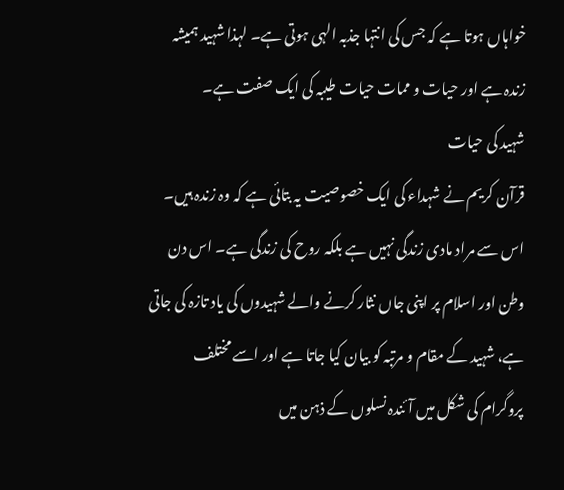خواہاں ہوتا ہے کہ جس کی انتہا جذبہ الہی ہوتی ہے۔ لہذا شہید ہمیشہ زندہ ہے اور حیات و ممات حیات طیبہ کی ایک صفت ہے۔
شہید کی حیات
قرآن کریم نے شہداء کی ایک خصوصیت یہ بتائی ہے کہ وہ زندہ ہیں۔ اس سے مراد مادی زندگی نہیں ہے بلکہ روح کی زندگی ہے۔ اس دن وطن اور اسلام پر اپنی جاں نثار کرنے والے شہیدوں کی یاد تازہ کی جاتی ہے، شہید کے مقام و مرتبہ کو بیان کیا جاتا ہے اور اسے مختلف پروگرام کی شکل میں آئندہ نسلوں کے ذہن میں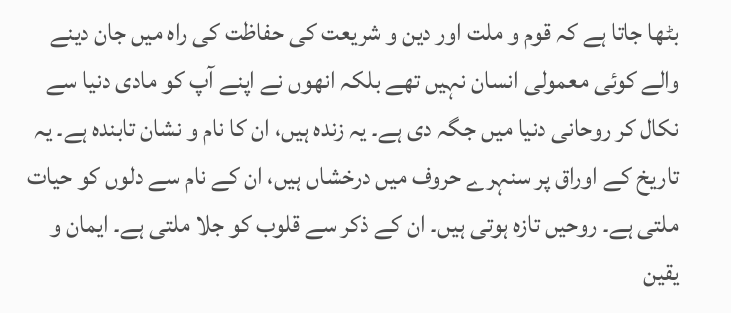بٹھا جاتا ہے کہ قوم و ملت اور دین و شریعت کی حفاظت کی راہ میں جان دینے والے کوئی معمولی انسان نہیں تھے بلکہ انهوں نے اپنے آپ کو مادی دنیا سے نکال کر روحانی دنیا میں جگہ دی ہے۔ یہ زندہ ہیں، ان کا نام و نشان تابندہ ہے۔ یہ تاریخ کے اوراق پر سنہرے حروف میں درخشاں ہیں، ان کے نام سے دلوں کو حیات ملتی ہے۔ روحیں تازہ ہوتی ہیں۔ ان کے ذکر سے قلوب کو جلا ملتی ہے۔ ایمان و یقین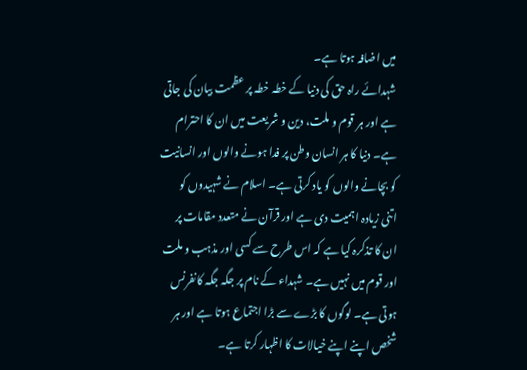میں اضافہ ہوتا ہے۔
شہدائے راہ حق کی دنیا کے خطہ خطہ پر عظمت بیان کی جاتی ہے اور ہر قوم و ملت، دین و شریعت میں ان کا احترام ہے۔ دنیا کا ہر انسان وطن پر فدا ہونے والوں اور انسانیت کو بچانے والوں کو یاد کرتی ہے۔ اسلام نے شہیدوں کو اتنی زیادہ اہمیت دی ہے اور قرآن نے متعدد مقامات پر ان کا تذکرہ کیا ہے کہ اس طرح سے کسی اور مذہب و ملت اور قوم میں نہیں ہے۔ شہداء کے نام پر جگہ جگہ کانفرنس ہوتی ہے۔ لوگوں کا بڑے سے بڑا اجتماع ہوتا ہے اور ہر شخص اپنے اپنے خیالات کا اظہار کرتا ہے۔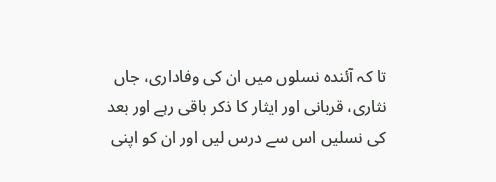تا کہ آئندہ نسلوں میں ان کی وفاداری، جاں نثاری، قربانی اور ایثار کا ذکر باقی رہے اور بعد کی نسلیں اس سے درس لیں اور ان کو اپنی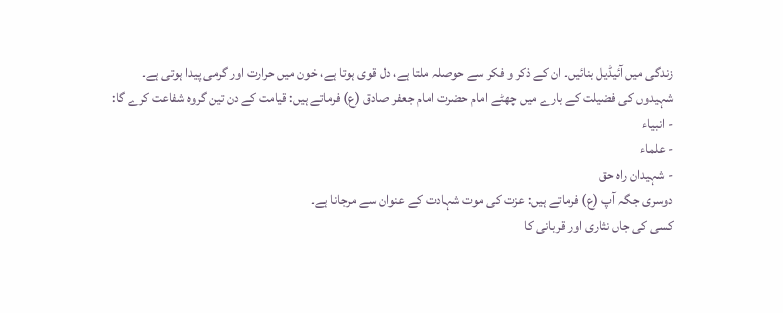زندگی میں آئیڈیل بنائیں۔ ان کے ذکر و فکر سے حوصلہ ملتا ہے، دل قوی ہوتا ہے، خون میں حرارت اور گرمی پیدا ہوتی ہے۔
شہیدوں کی فضیلت کے بارے میں چھٹے امام حضرت امام جعفر صادق (ع) فرماتے ہیں: قیامت کے دن تین گروہ شفاعت کرے گا:
- انبیاء
- علماء
- شہیدان راہ حق
دوسری جگہ آپ (ع) فرماتے ہیں: عزت کی موت شہادت کے عنوان سے مرجانا ہے۔
کسی کی جاں نثاری اور قربانی کا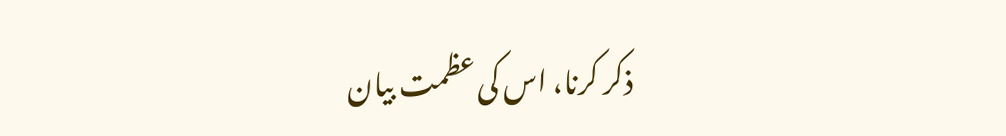ذکر کرنا، اس کی عظمت بیان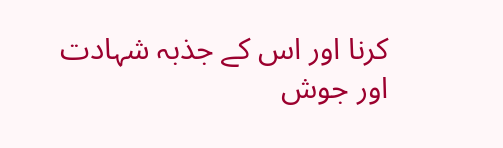کرنا اور اس کے جذبہ شہادت اور جوش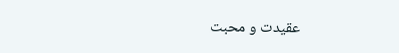عقیدت و محبت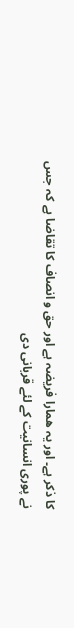کا ذکر ہے۔ اور یہ همارا فریضہ ہے اور حق و انصاف کا تقاضا ہے کہ جس نے پوری انسانیت کے لئے قربانی دی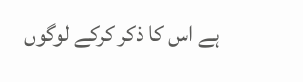ہے اس کا ذکر کرکے لوگوں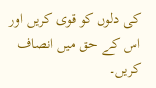کی دلوں کو قوی کریں اور اس کے حق میں انصاف کریں۔